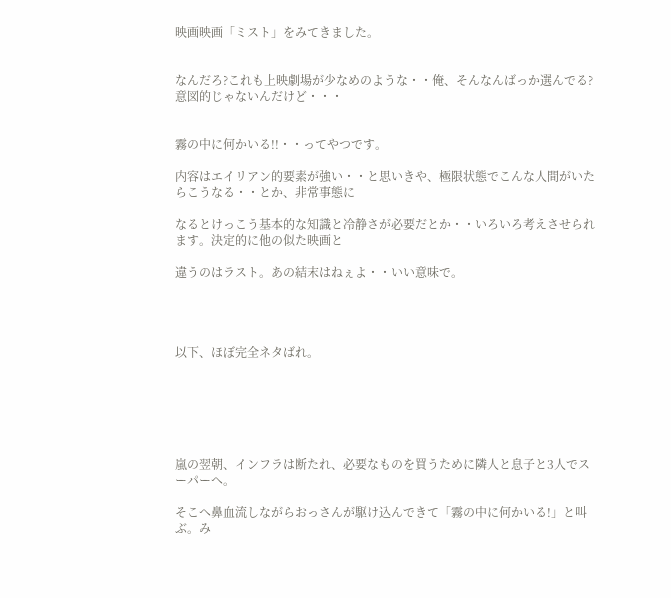映画映画「ミスト」をみてきました。


なんだろ?これも上映劇場が少なめのような・・俺、そんなんばっか選んでる?意図的じゃないんだけど・・・


霧の中に何かいる!!・・ってやつです。

内容はエイリアン的要素が強い・・と思いきや、極限状態でこんな人間がいたらこうなる・・とか、非常事態に

なるとけっこう基本的な知識と冷静さが必要だとか・・いろいろ考えさせられます。決定的に他の似た映画と

違うのはラスト。あの結末はねぇよ・・いい意味で。




以下、ほぼ完全ネタばれ。






嵐の翌朝、インフラは断たれ、必要なものを買うために隣人と息子と3人でスーパーへ。

そこへ鼻血流しながらおっさんが駆け込んできて「霧の中に何かいる!」と叫ぶ。み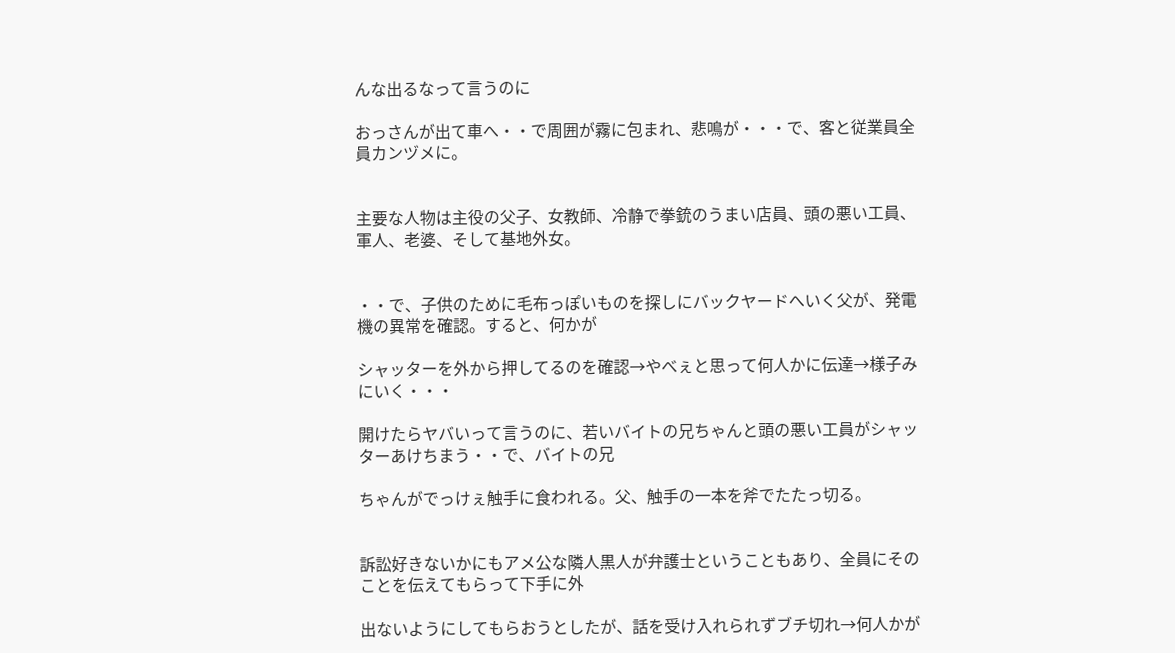んな出るなって言うのに

おっさんが出て車へ・・で周囲が霧に包まれ、悲鳴が・・・で、客と従業員全員カンヅメに。


主要な人物は主役の父子、女教師、冷静で拳銃のうまい店員、頭の悪い工員、軍人、老婆、そして基地外女。


・・で、子供のために毛布っぽいものを探しにバックヤードへいく父が、発電機の異常を確認。すると、何かが

シャッターを外から押してるのを確認→やべぇと思って何人かに伝達→様子みにいく・・・

開けたらヤバいって言うのに、若いバイトの兄ちゃんと頭の悪い工員がシャッターあけちまう・・で、バイトの兄

ちゃんがでっけぇ触手に食われる。父、触手の一本を斧でたたっ切る。


訴訟好きないかにもアメ公な隣人黒人が弁護士ということもあり、全員にそのことを伝えてもらって下手に外

出ないようにしてもらおうとしたが、話を受け入れられずブチ切れ→何人かが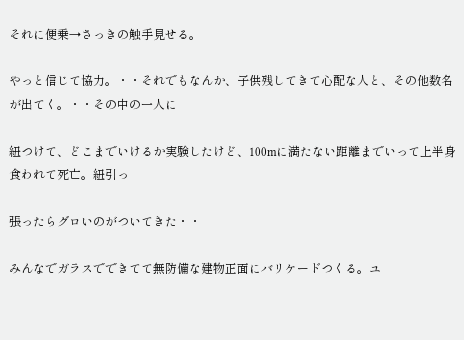それに便乗→さっきの触手見せる。

やっと信じて協力。・・それでもなんか、子供残してきて心配な人と、その他数名が出てく。・・その中の一人に

紐つけて、どこまでいけるか実験したけど、100mに満たない距離までいって上半身食われて死亡。紐引っ

張ったらグロいのがついてきた・・

みんなでガラスでできてて無防備な建物正面にバリケードつくる。ユ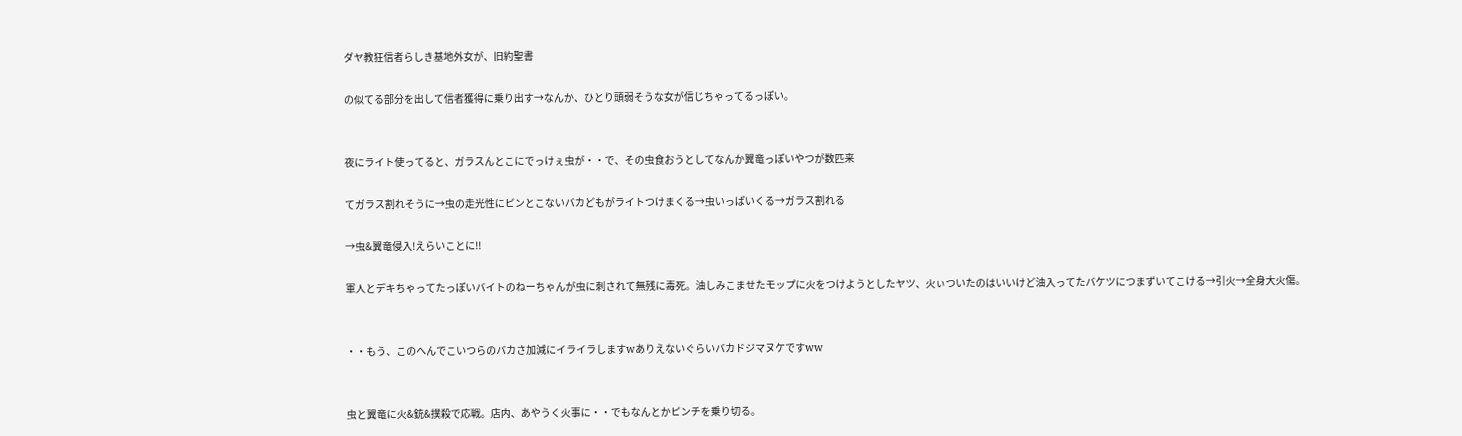ダヤ教狂信者らしき基地外女が、旧約聖書

の似てる部分を出して信者獲得に乗り出す→なんか、ひとり頭弱そうな女が信じちゃってるっぽい。


夜にライト使ってると、ガラスんとこにでっけぇ虫が・・で、その虫食おうとしてなんか翼竜っぽいやつが数匹来

てガラス割れそうに→虫の走光性にピンとこないバカどもがライトつけまくる→虫いっぱいくる→ガラス割れる

→虫&翼竜侵入!えらいことに!!

軍人とデキちゃってたっぽいバイトのねーちゃんが虫に刺されて無残に毒死。油しみこませたモップに火をつけようとしたヤツ、火ぃついたのはいいけど油入ってたバケツにつまずいてこける→引火→全身大火傷。


・・もう、このへんでこいつらのバカさ加減にイライラしますwありえないぐらいバカドジマヌケですww


虫と翼竜に火&銃&撲殺で応戦。店内、あやうく火事に・・でもなんとかピンチを乗り切る。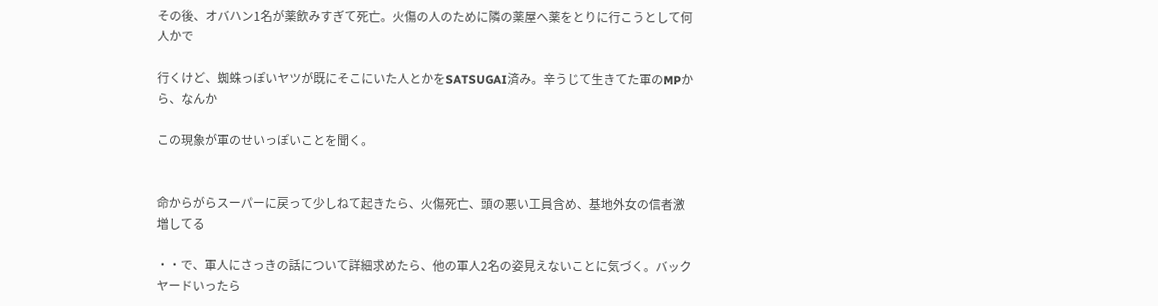その後、オバハン1名が薬飲みすぎて死亡。火傷の人のために隣の薬屋へ薬をとりに行こうとして何人かで

行くけど、蜘蛛っぽいヤツが既にそこにいた人とかをSATSUGAI済み。辛うじて生きてた軍のMPから、なんか

この現象が軍のせいっぽいことを聞く。


命からがらスーパーに戻って少しねて起きたら、火傷死亡、頭の悪い工員含め、基地外女の信者激増してる

・・で、軍人にさっきの話について詳細求めたら、他の軍人2名の姿見えないことに気づく。バックヤードいったら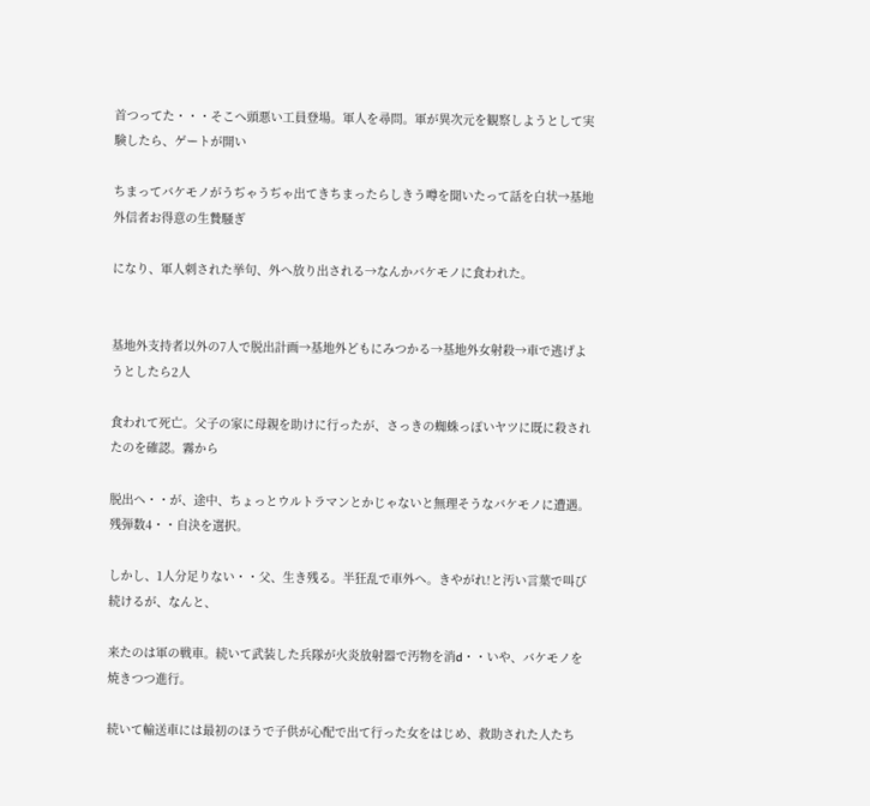首つってた・・・そこへ頭悪い工員登場。軍人を尋問。軍が異次元を観察しようとして実験したら、ゲートが開い

ちまってバケモノがうぢゃうぢゃ出てきちまったらしきう噂を聞いたって話を白状→基地外信者お得意の生贄騒ぎ

になり、軍人刺された挙句、外へ放り出される→なんかバケモノに食われた。


基地外支持者以外の7人で脱出計画→基地外どもにみつかる→基地外女射殺→車で逃げようとしたら2人

食われて死亡。父子の家に母親を助けに行ったが、さっきの蜘蛛っぽいヤツに既に殺されたのを確認。霧から

脱出へ・・が、途中、ちょっとウルトラマンとかじゃないと無理そうなバケモノに遭遇。残弾数4・・自決を選択。

しかし、1人分足りない・・父、生き残る。半狂乱で車外へ。きやがれ!と汚い言葉で叫び続けるが、なんと、

来たのは軍の戦車。続いて武装した兵隊が火炎放射器で汚物を消d・・いや、バケモノを焼きつつ進行。

続いて輸送車には最初のほうで子供が心配で出て行った女をはじめ、救助された人たち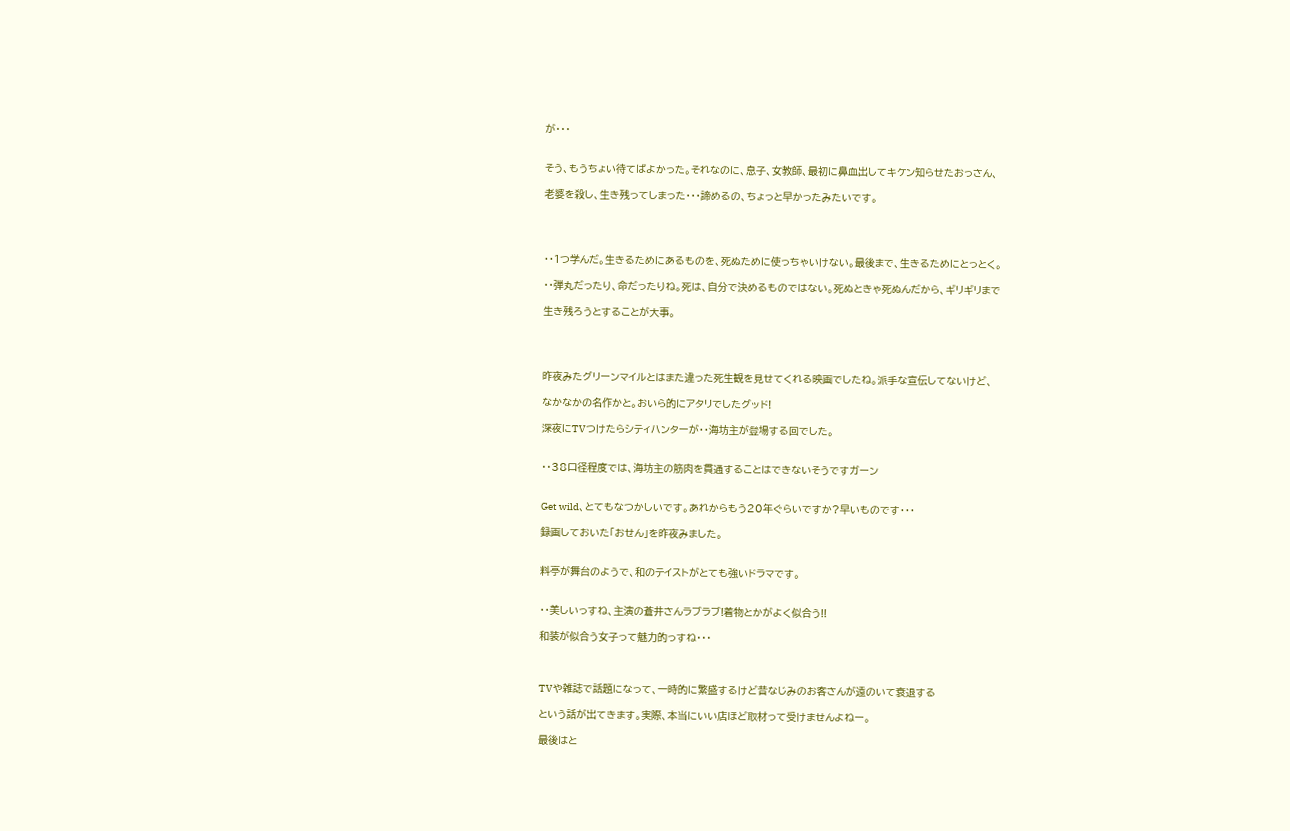が・・・


そう、もうちょい待てばよかった。それなのに、息子、女教師、最初に鼻血出してキケン知らせたおっさん、

老婆を殺し、生き残ってしまった・・・諦めるの、ちょっと早かったみたいです。




・・1つ学んだ。生きるためにあるものを、死ぬために使っちゃいけない。最後まで、生きるためにとっとく。

・・弾丸だったり、命だったりね。死は、自分で決めるものではない。死ぬときゃ死ぬんだから、ギリギリまで

生き残ろうとすることが大事。




昨夜みたグリーンマイルとはまた違った死生観を見せてくれる映画でしたね。派手な宣伝してないけど、

なかなかの名作かと。おいら的にアタリでしたグッド!

深夜にTVつけたらシティハンターが・・海坊主が登場する回でした。


・・38口径程度では、海坊主の筋肉を貫通することはできないそうですガーン


Get wild、とてもなつかしいです。あれからもう20年ぐらいですか?早いものです・・・

録画しておいた「おせん」を昨夜みました。


料亭が舞台のようで、和のテイストがとても強いドラマです。


・・美しいっすね、主演の蒼井さんラブラブ!着物とかがよく似合う!!

和装が似合う女子って魅力的っすね・・・



TVや雑誌で話題になって、一時的に繁盛するけど昔なじみのお客さんが遠のいて衰退する

という話が出てきます。実際、本当にいい店ほど取材って受けませんよねー。

最後はと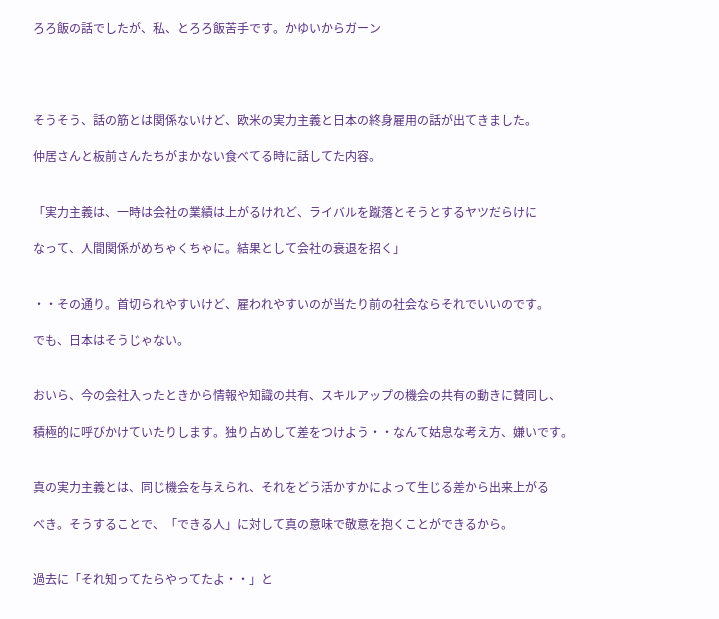ろろ飯の話でしたが、私、とろろ飯苦手です。かゆいからガーン




そうそう、話の筋とは関係ないけど、欧米の実力主義と日本の終身雇用の話が出てきました。

仲居さんと板前さんたちがまかない食べてる時に話してた内容。


「実力主義は、一時は会社の業績は上がるけれど、ライバルを蹴落とそうとするヤツだらけに

なって、人間関係がめちゃくちゃに。結果として会社の衰退を招く」


・・その通り。首切られやすいけど、雇われやすいのが当たり前の社会ならそれでいいのです。

でも、日本はそうじゃない。


おいら、今の会社入ったときから情報や知識の共有、スキルアップの機会の共有の動きに賛同し、

積極的に呼びかけていたりします。独り占めして差をつけよう・・なんて姑息な考え方、嫌いです。


真の実力主義とは、同じ機会を与えられ、それをどう活かすかによって生じる差から出来上がる

べき。そうすることで、「できる人」に対して真の意味で敬意を抱くことができるから。


過去に「それ知ってたらやってたよ・・」と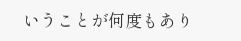いうことが何度もあり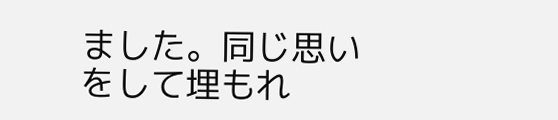ました。同じ思いをして埋もれ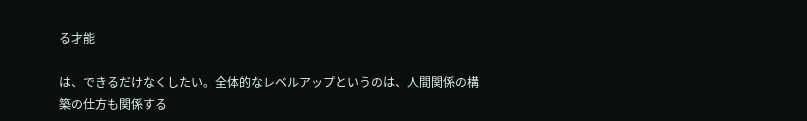る才能

は、できるだけなくしたい。全体的なレベルアップというのは、人間関係の構築の仕方も関係する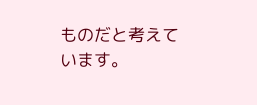ものだと考えています。